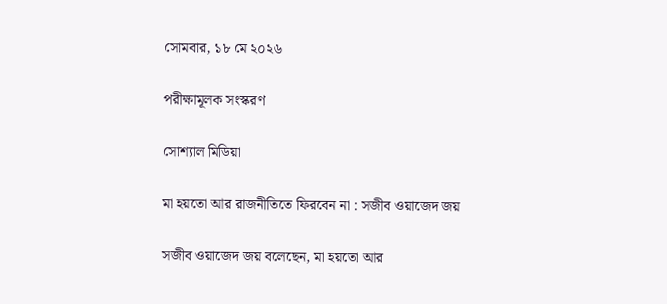সোমবার, ১৮ মে ২০২৬

পরীক্ষামূলক সংস্করণ

সোশ্যাল মিডিয়া

মা হয়তো আর রাজনীতিতে ফিরবেন না : সজীব ওয়াজেদ জয়

সজীব ওয়াজেদ জয় বলেছেন, মা হয়তো আর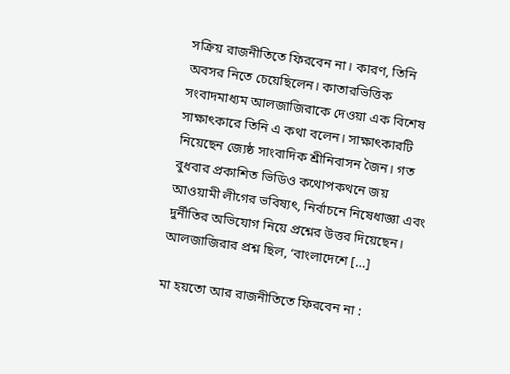সক্রিয় রাজনীতিতে ফিরবেন না। কারণ, তিনি অবসর নিতে চেয়েছিলেন। কাতারভিত্তিক সংবাদমাধ্যম আলজাজিরাকে দেওয়া এক বিশেষ সাক্ষাৎকারে তিনি এ কথা বলেন। সাক্ষাৎকারটি নিয়েছেন জ্যেষ্ঠ সাংবাদিক শ্রীনিবাসন জৈন। গত বুধবার প্রকাশিত ভিডিও কথোপকথনে জয় আওয়ামী লীগের ভবিষ্যৎ, নির্বাচনে নিষেধাজ্ঞা এবং দুর্নীতির অভিযোগ নিয়ে প্রশ্নের উত্তর দিয়েছেন। আলজাজিরার প্রশ্ন ছিল, ‘বাংলাদেশে […]

মা হয়তো আর রাজনীতিতে ফিরবেন না :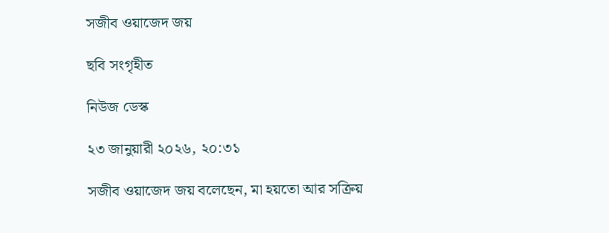সজীব ওয়াজেদ জয়

ছবি সংগৃহীত

নিউজ ডেস্ক

২৩ জানুয়ারী ২০২৬, ২০:৩১

সজীব ওয়াজেদ জয় বলেছেন, মা হয়তো আর সক্রিয়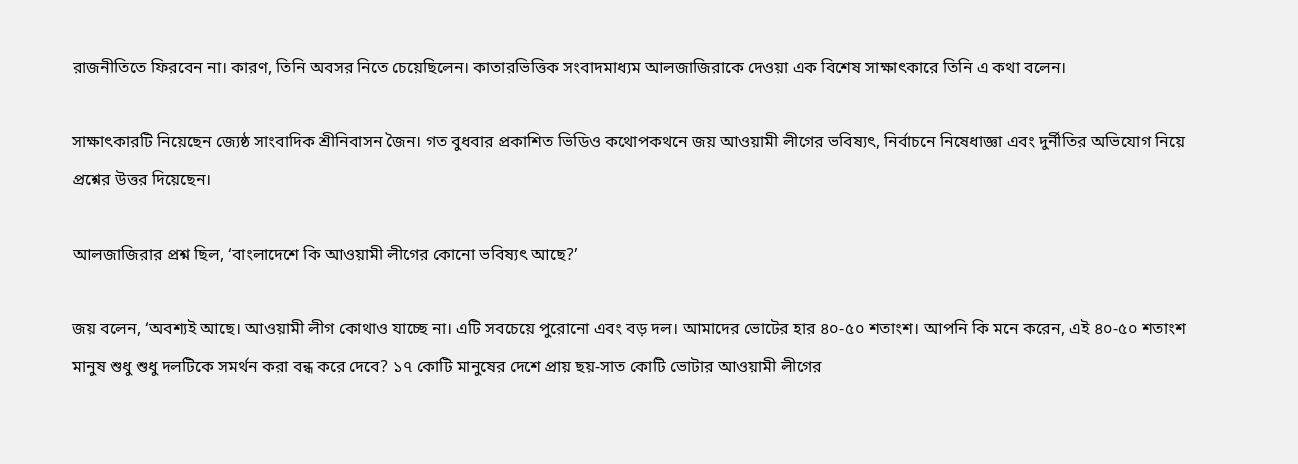রাজনীতিতে ফিরবেন না। কারণ, তিনি অবসর নিতে চেয়েছিলেন। কাতারভিত্তিক সংবাদমাধ্যম আলজাজিরাকে দেওয়া এক বিশেষ সাক্ষাৎকারে তিনি এ কথা বলেন।

সাক্ষাৎকারটি নিয়েছেন জ্যেষ্ঠ সাংবাদিক শ্রীনিবাসন জৈন। গত বুধবার প্রকাশিত ভিডিও কথোপকথনে জয় আওয়ামী লীগের ভবিষ্যৎ, নির্বাচনে নিষেধাজ্ঞা এবং দুর্নীতির অভিযোগ নিয়ে প্রশ্নের উত্তর দিয়েছেন।

আলজাজিরার প্রশ্ন ছিল, ‘বাংলাদেশে কি আওয়ামী লীগের কোনো ভবিষ্যৎ আছে?’

জয় বলেন, ‘অবশ্যই আছে। আওয়ামী লীগ কোথাও যাচ্ছে না। এটি সবচেয়ে পুরোনো এবং বড় দল। আমাদের ভোটের হার ৪০-৫০ শতাংশ। আপনি কি মনে করেন, এই ৪০-৫০ শতাংশ মানুষ শুধু শুধু দলটিকে সমর্থন করা বন্ধ করে দেবে? ১৭ কোটি মানুষের দেশে প্রায় ছয়-সাত কোটি ভোটার আওয়ামী লীগের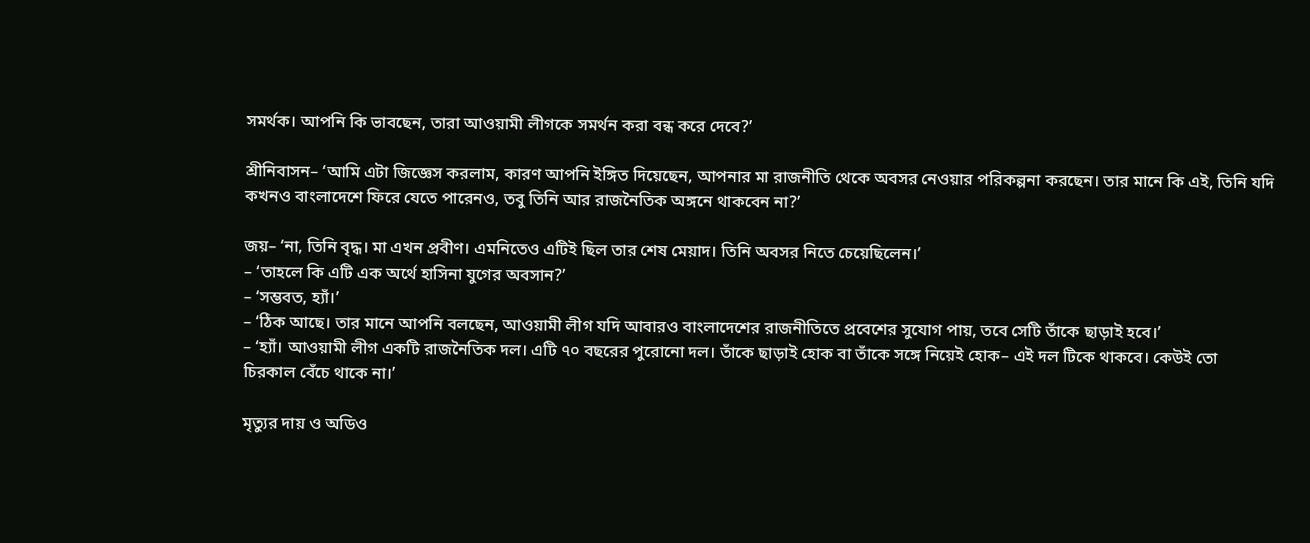সমর্থক। আপনি কি ভাবছেন, তারা আওয়ামী লীগকে সমর্থন করা বন্ধ করে দেবে?’

শ্রীনিবাসন– ‘আমি এটা জিজ্ঞেস করলাম, কারণ আপনি ইঙ্গিত দিয়েছেন, আপনার মা রাজনীতি থেকে অবসর নেওয়ার পরিকল্পনা করছেন। তার মানে কি এই, তিনি যদি কখনও বাংলাদেশে ফিরে যেতে পারেনও, তবু তিনি আর রাজনৈতিক অঙ্গনে থাকবেন না?’

জয়– ‘না, তিনি বৃদ্ধ। মা এখন প্রবীণ। এমনিতেও এটিই ছিল তার শেষ মেয়াদ। তিনি অবসর নিতে চেয়েছিলেন।’
– ‘তাহলে কি এটি এক অর্থে হাসিনা যুগের অবসান?’
– ‘সম্ভবত, হ্যাঁ।’
– ‘ঠিক আছে। তার মানে আপনি বলছেন, আওয়ামী লীগ যদি আবারও বাংলাদেশের রাজনীতিতে প্রবেশের সুযোগ পায়, তবে সেটি তাঁকে ছাড়াই হবে।’
– ‘হ্যাঁ। আওয়ামী লীগ একটি রাজনৈতিক দল। এটি ৭০ বছরের পুরোনো দল। তাঁকে ছাড়াই হোক বা তাঁকে সঙ্গে নিয়েই হোক– এই দল টিকে থাকবে। কেউই তো চিরকাল বেঁচে থাকে না।’

মৃত্যুর দায় ও অডিও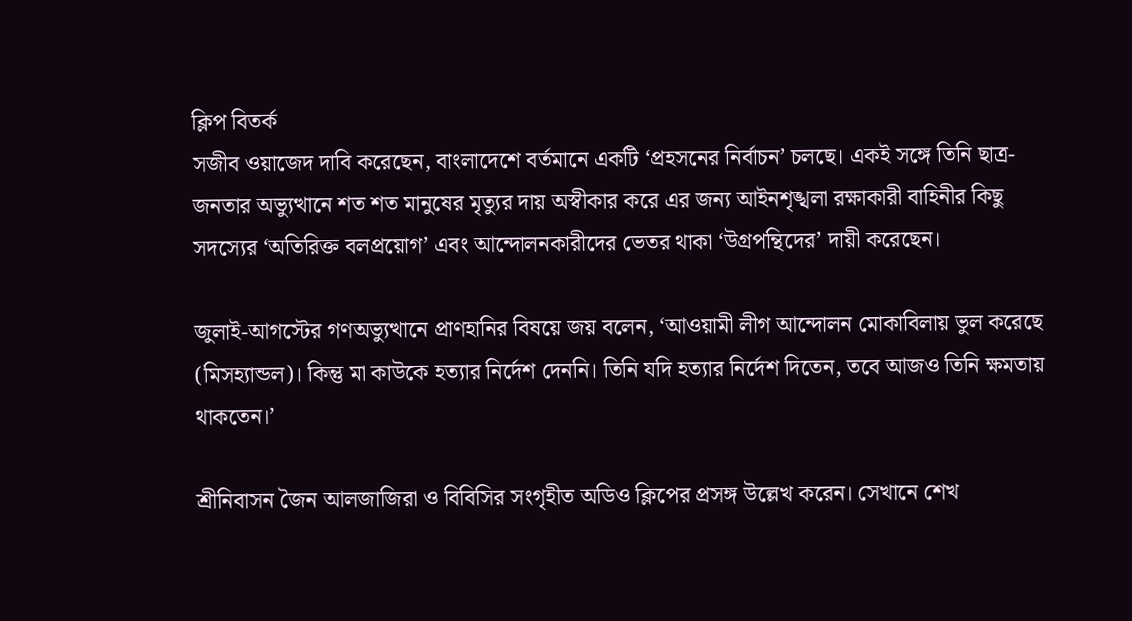ক্লিপ বিতর্ক
সজীব ওয়াজেদ দাবি করেছেন, বাংলাদেশে বর্তমানে একটি ‘প্রহসনের নির্বাচন’ চলছে। একই সঙ্গে তিনি ছাত্র-জনতার অভ্যুত্থানে শত শত মানুষের মৃত্যুর দায় অস্বীকার করে এর জন্য আইনশৃঙ্খলা রক্ষাকারী বাহিনীর কিছু সদস্যের ‘অতিরিক্ত বলপ্রয়োগ’ এবং আন্দোলনকারীদের ভেতর থাকা ‘উগ্রপন্থিদের’ দায়ী করেছেন।

জুলাই-আগস্টের গণঅভ্যুত্থানে প্রাণহানির বিষয়ে জয় বলেন, ‘আওয়ামী লীগ আন্দোলন মোকাবিলায় ভুল করেছে (মিসহ্যান্ডল)। কিন্তু মা কাউকে হত্যার নির্দেশ দেননি। তিনি যদি হত্যার নির্দেশ দিতেন, তবে আজও তিনি ক্ষমতায় থাকতেন।’

শ্রীনিবাসন জৈন আলজাজিরা ও বিবিসির সংগৃহীত অডিও ক্লিপের প্রসঙ্গ উল্লেখ করেন। সেখানে শেখ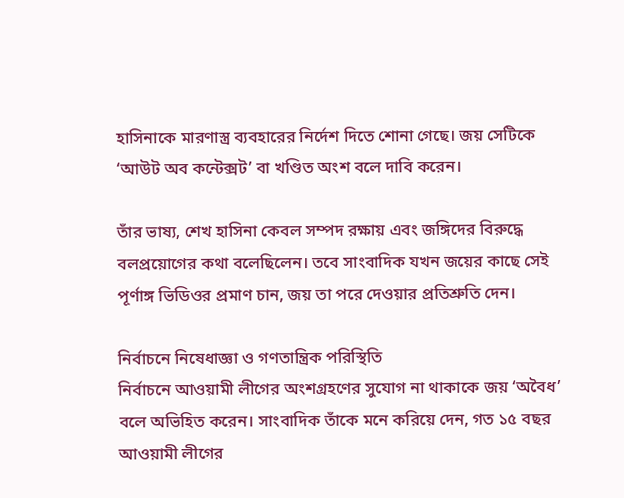হাসিনাকে মারণাস্ত্র ব্যবহারের নির্দেশ দিতে শোনা গেছে। জয় সেটিকে ‘আউট অব কন্টেক্সট’ বা খণ্ডিত অংশ বলে দাবি করেন।

তাঁর ভাষ্য, শেখ হাসিনা কেবল সম্পদ রক্ষায় এবং জঙ্গিদের বিরুদ্ধে বলপ্রয়োগের কথা বলেছিলেন। তবে সাংবাদিক যখন জয়ের কাছে সেই পূর্ণাঙ্গ ভিডিওর প্রমাণ চান, জয় তা পরে দেওয়ার প্রতিশ্রুতি দেন।

নির্বাচনে নিষেধাজ্ঞা ও গণতান্ত্রিক পরিস্থিতি
নির্বাচনে আওয়ামী লীগের অংশগ্রহণের সুযোগ না থাকাকে জয় ‘অবৈধ’ বলে অভিহিত করেন। সাংবাদিক তাঁকে মনে করিয়ে দেন, গত ১৫ বছর আওয়ামী লীগের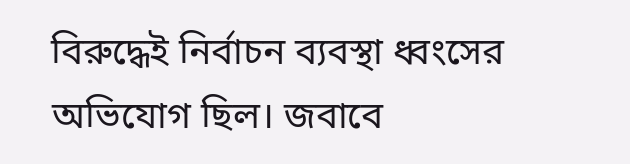বিরুদ্ধেই নির্বাচন ব্যবস্থা ধ্বংসের অভিযোগ ছিল। জবাবে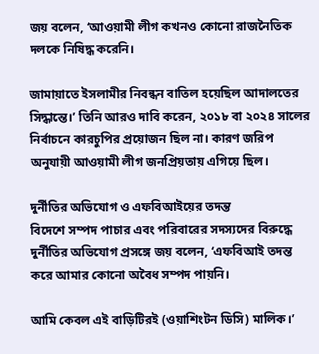জয় বলেন, ‘আওয়ামী লীগ কখনও কোনো রাজনৈতিক দলকে নিষিদ্ধ করেনি।

জামায়াতে ইসলামীর নিবন্ধন বাতিল হয়েছিল আদালতের সিদ্ধান্তে।’ তিনি আরও দাবি করেন, ২০১৮ বা ২০২৪ সালের নির্বাচনে কারচুপির প্রয়োজন ছিল না। কারণ জরিপ অনুযায়ী আওয়ামী লীগ জনপ্রিয়তায় এগিয়ে ছিল।

দুর্নীতির অভিযোগ ও এফবিআইয়ের তদন্ত
বিদেশে সম্পদ পাচার এবং পরিবারের সদস্যদের বিরুদ্ধে দুর্নীতির অভিযোগ প্রসঙ্গে জয় বলেন, ‘এফবিআই তদন্ত করে আমার কোনো অবৈধ সম্পদ পায়নি।

আমি কেবল এই বাড়িটিরই (ওয়াশিংটন ডিসি) মালিক।’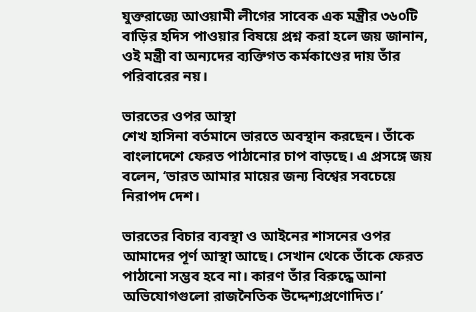যুক্তরাজ্যে আওয়ামী লীগের সাবেক এক মন্ত্রীর ৩৬০টি বাড়ির হদিস পাওয়ার বিষয়ে প্রশ্ন করা হলে জয় জানান, ওই মন্ত্রী বা অন্যদের ব্যক্তিগত কর্মকাণ্ডের দায় তাঁর পরিবারের নয়।

ভারতের ওপর আস্থা
শেখ হাসিনা বর্তমানে ভারতে অবস্থান করছেন। তাঁকে বাংলাদেশে ফেরত পাঠানোর চাপ বাড়ছে। এ প্রসঙ্গে জয় বলেন, ‘ভারত আমার মায়ের জন্য বিশ্বের সবচেয়ে নিরাপদ দেশ।

ভারতের বিচার ব্যবস্থা ও আইনের শাসনের ওপর আমাদের পূর্ণ আস্থা আছে। সেখান থেকে তাঁকে ফেরত পাঠানো সম্ভব হবে না। কারণ তাঁর বিরুদ্ধে আনা অভিযোগগুলো রাজনৈতিক উদ্দেশ্যপ্রণোদিত।’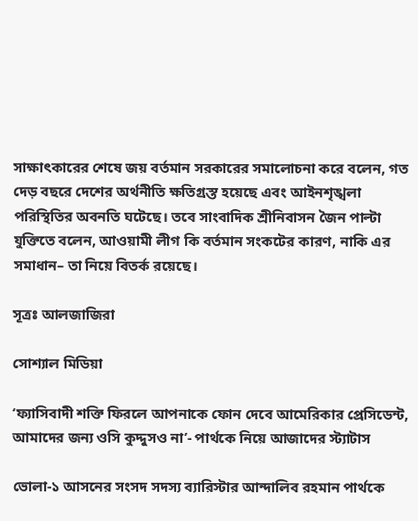সাক্ষাৎকারের শেষে জয় বর্তমান সরকারের সমালোচনা করে বলেন, গত দেড় বছরে দেশের অর্থনীতি ক্ষতিগ্রস্ত হয়েছে এবং আইনশৃঙ্খলা পরিস্থিতির অবনতি ঘটেছে। তবে সাংবাদিক শ্রীনিবাসন জৈন পাল্টা যুক্তিতে বলেন, আওয়ামী লীগ কি বর্তমান সংকটের কারণ, নাকি এর সমাধান– তা নিয়ে বিতর্ক রয়েছে।

সূত্রঃ আলজাজিরা

সোশ্যাল মিডিয়া

‘ফ্যাসিবাদী শক্তি ফিরলে আপনাকে ফোন দেবে আমেরিকার প্রেসিডেন্ট, আমাদের জন্য ওসি কুদ্দুসও না’- পার্থকে নিয়ে আজাদের স্ট্যাটাস

ভোলা-১ আসনের সংসদ সদস্য ব্যারিস্টার আন্দালিব রহমান পার্থকে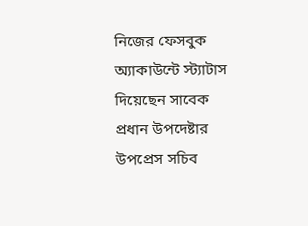নিজের ফেসবুক অ্যাকাউন্টে স্ট্যাটাস দিয়েছেন সাবেক প্রধান উপদেষ্টার উপপ্রেস সচিব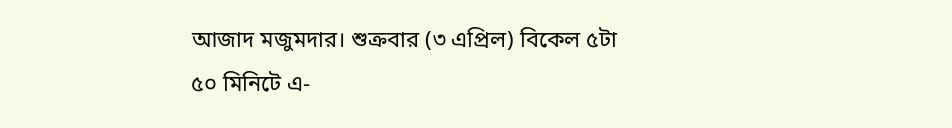আজাদ মজুমদার। শুক্রবার (৩ এপ্রিল) বিকেল ৫টা ৫০ মিনিটে এ-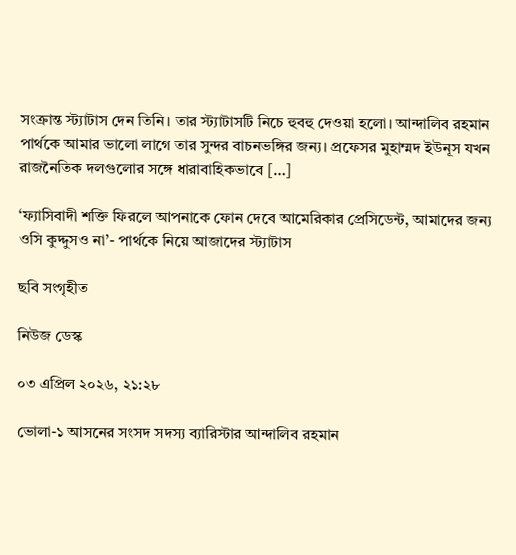সংক্রান্ত স্ট্যাটাস দেন তিনি। তার স্ট্যাটাসটি নিচে হুবহু দেওয়া হলো। আন্দালিব রহমান পার্থকে আমার ভালো লাগে তার সুন্দর বাচনভঙ্গির জন্য। প্রফেসর মুহাম্মদ ইউনূস যখন রাজনৈতিক দলগুলোর সঙ্গে ধারাবাহিকভাবে […]

‘ফ্যাসিবাদী শক্তি ফিরলে আপনাকে ফোন দেবে আমেরিকার প্রেসিডেন্ট, আমাদের জন্য ওসি কুদ্দুসও না’- পার্থকে নিয়ে আজাদের স্ট্যাটাস

ছবি সংগৃহীত

নিউজ ডেস্ক

০৩ এপ্রিল ২০২৬, ২১:২৮

ভোলা-১ আসনের সংসদ সদস্য ব্যারিস্টার আন্দালিব রহমান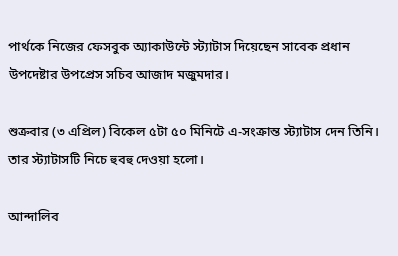পার্থকে নিজের ফেসবুক অ্যাকাউন্টে স্ট্যাটাস দিয়েছেন সাবেক প্রধান উপদেষ্টার উপপ্রেস সচিব আজাদ মজুমদার।

শুক্রবার (৩ এপ্রিল) বিকেল ৫টা ৫০ মিনিটে এ-সংক্রান্ত স্ট্যাটাস দেন তিনি। তার স্ট্যাটাসটি নিচে হুবহু দেওয়া হলো।

আন্দালিব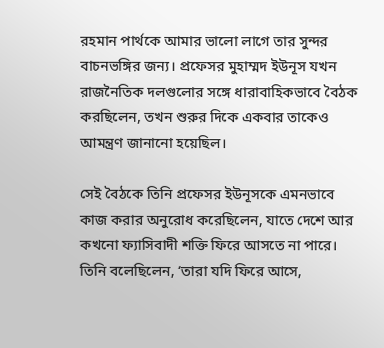রহমান পার্থকে আমার ভালো লাগে তার সুন্দর বাচনভঙ্গির জন্য। প্রফেসর মুহাম্মদ ইউনূস যখন রাজনৈতিক দলগুলোর সঙ্গে ধারাবাহিকভাবে বৈঠক করছিলেন, তখন শুরুর দিকে একবার তাকেও আমন্ত্রণ জানানো হয়েছিল।

সেই বৈঠকে তিনি প্রফেসর ইউনূসকে এমনভাবে কাজ করার অনুরোধ করেছিলেন, যাতে দেশে আর কখনো ফ্যাসিবাদী শক্তি ফিরে আসতে না পারে। তিনি বলেছিলেন, ‘তারা যদি ফিরে আসে,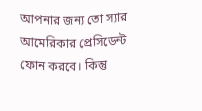আপনার জন্য তো স্যার আমেরিকার প্রেসিডেন্ট ফোন করবে। কিন্তু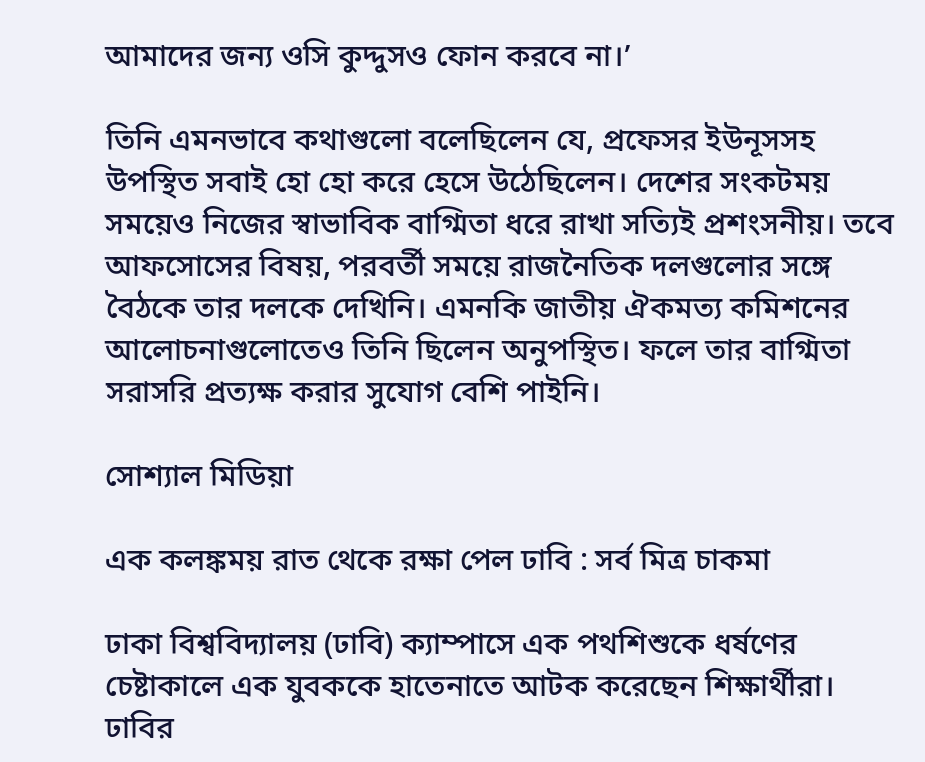আমাদের জন্য ওসি কুদ্দুসও ফোন করবে না।’

তিনি এমনভাবে কথাগুলো বলেছিলেন যে, প্রফেসর ইউনূসসহ উপস্থিত সবাই হো হো করে হেসে উঠেছিলেন। দেশের সংকটময় সময়েও নিজের স্বাভাবিক বাগ্মিতা ধরে রাখা সত্যিই প্রশংসনীয়। তবে আফসোসের বিষয়, পরবর্তী সময়ে রাজনৈতিক দলগুলোর সঙ্গে বৈঠকে তার দলকে দেখিনি। এমনকি জাতীয় ঐকমত্য কমিশনের আলোচনাগুলোতেও তিনি ছিলেন অনুপস্থিত। ফলে তার বাগ্মিতা সরাসরি প্রত্যক্ষ করার সুযোগ বেশি পাইনি।

সোশ্যাল মিডিয়া

এক কলঙ্কময় রাত থেকে রক্ষা পেল ঢাবি : সর্ব মিত্র চাকমা

ঢাকা বিশ্ববিদ্যালয় (ঢাবি) ক্যাম্পাসে এক পথশিশুকে ধর্ষণের চেষ্টাকালে এক যুবককে হাতেনাতে আটক করেছেন শিক্ষার্থীরা। ঢাবির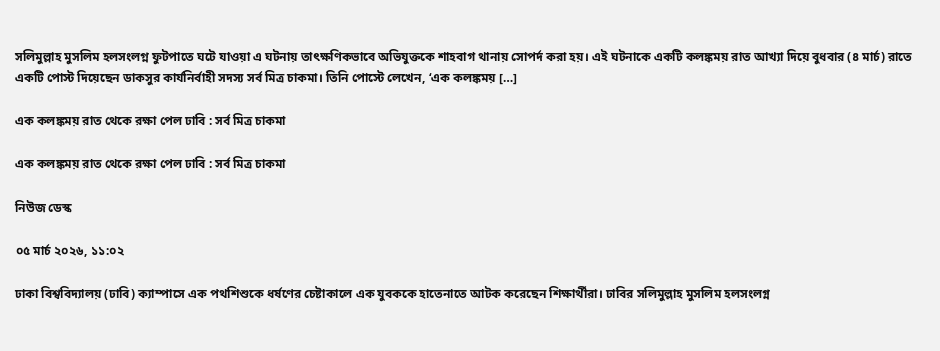সলিমুল্লাহ মুসলিম হলসংলগ্ন ফুটপাতে ঘটে যাওয়া এ ঘটনায় তাৎক্ষণিকভাবে অভিযুক্তকে শাহবাগ থানায় সোপর্দ করা হয়। এই ঘটনাকে একটি কলঙ্কময় রাত আখ্যা দিয়ে বুধবার (৪ মার্চ) রাতে একটি পোস্ট দিয়েছেন ডাকসুর কার্যনির্বাহী সদস্য সর্ব মিত্র চাকমা। তিনি পোস্টে লেখেন, ‘এক কলঙ্কময় […]

এক কলঙ্কময় রাত থেকে রক্ষা পেল ঢাবি : সর্ব মিত্র চাকমা

এক কলঙ্কময় রাত থেকে রক্ষা পেল ঢাবি : সর্ব মিত্র চাকমা

নিউজ ডেস্ক

০৫ মার্চ ২০২৬, ১১:০২

ঢাকা বিশ্ববিদ্যালয় (ঢাবি) ক্যাম্পাসে এক পথশিশুকে ধর্ষণের চেষ্টাকালে এক যুবককে হাতেনাতে আটক করেছেন শিক্ষার্থীরা। ঢাবির সলিমুল্লাহ মুসলিম হলসংলগ্ন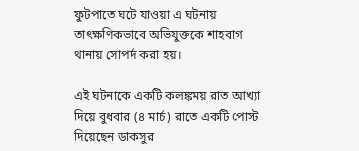ফুটপাতে ঘটে যাওয়া এ ঘটনায় তাৎক্ষণিকভাবে অভিযুক্তকে শাহবাগ থানায় সোপর্দ করা হয়।

এই ঘটনাকে একটি কলঙ্কময় রাত আখ্যা দিয়ে বুধবার (৪ মার্চ) রাতে একটি পোস্ট দিয়েছেন ডাকসুর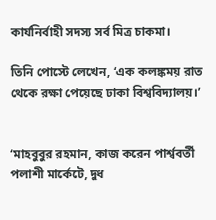কার্যনির্বাহী সদস্য সর্ব মিত্র চাকমা।

তিনি পোস্টে লেখেন, ‘এক কলঙ্কময় রাত থেকে রক্ষা পেয়েছে ঢাকা বিশ্ববিদ্যালয়।’


‘মাহবুবুর রহমান, কাজ করেন পার্শ্ববর্তী পলাশী মার্কেটে, দুধ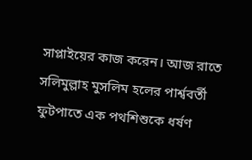সাপ্লাইয়ের কাজ করেন। আজ রাতে সলিমুল্লাহ মুসলিম হলের পার্শ্ববর্তী ফুটপাতে এক পথশিশুকে ধর্ষণ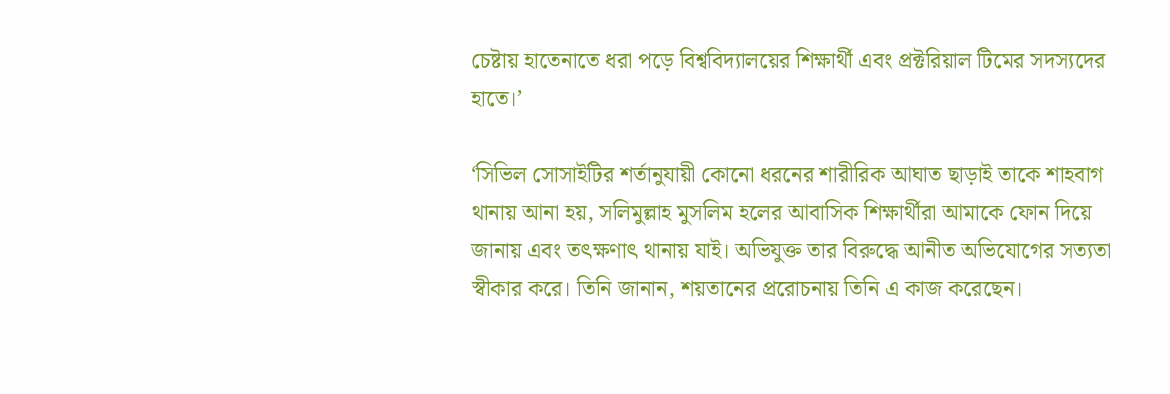চেষ্টায় হাতেনাতে ধরা পড়ে বিশ্ববিদ্যালয়ের শিক্ষার্থী এবং প্রক্টরিয়াল টিমের সদস্যদের হাতে।’

‘সিভিল সোসাইটির শর্তানুযায়ী কোনো ধরনের শারীরিক আঘাত ছাড়াই তাকে শাহবাগ থানায় আনা হয়, সলিমুল্লাহ মুসলিম হলের আবাসিক শিক্ষার্থীরা আমাকে ফোন দিয়ে জানায় এবং তৎক্ষণাৎ থানায় যাই। অভিযুক্ত তার বিরুদ্ধে আনীত অভিযোগের সত্যতা স্বীকার করে। তিনি জানান, শয়তানের প্ররোচনায় তিনি এ কাজ করেছেন।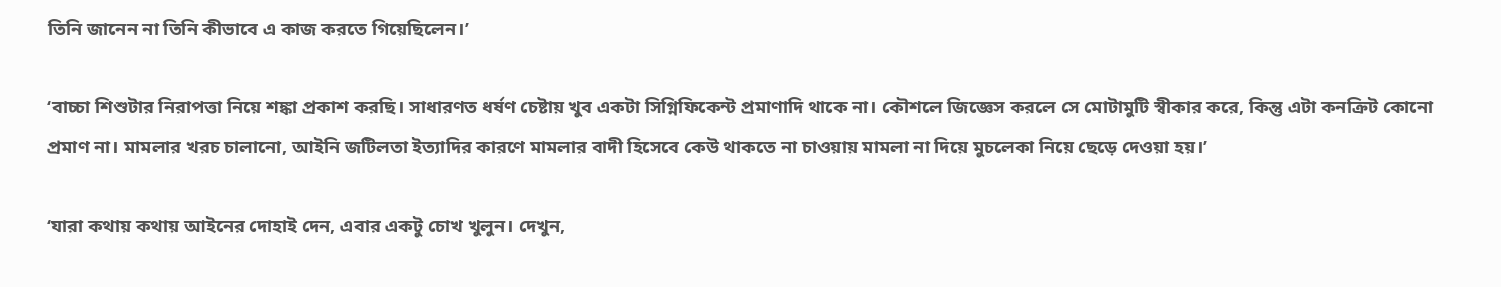তিনি জানেন না তিনি কীভাবে এ কাজ করতে গিয়েছিলেন।’

‘বাচ্চা শিশুটার নিরাপত্তা নিয়ে শঙ্কা প্রকাশ করছি। সাধারণত ধর্ষণ চেষ্টায় খুব একটা সিগ্নিফিকেন্ট প্রমাণাদি থাকে না। কৌশলে জিজ্ঞেস করলে সে মোটামুটি স্বীকার করে, কিন্তু এটা কনক্রিট কোনো প্রমাণ না। মামলার খরচ চালানো, আইনি জটিলতা ইত্যাদির কারণে মামলার বাদী হিসেবে কেউ থাকতে না চাওয়ায় মামলা না দিয়ে মুচলেকা নিয়ে ছেড়ে দেওয়া হয়।’

‘যারা কথায় কথায় আইনের দোহাই দেন, এবার একটু চোখ খুলুন। দেখুন,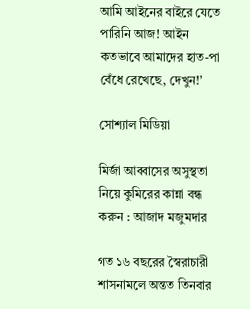আমি আইনের বাইরে যেতে পারিনি আজ! আইন কতভাবে আমাদের হাত-পা বেঁধে রেখেছে, দেখুন!’

সোশ্যাল মিডিয়া

মির্জা আব্বাসের অসুস্থতা নিয়ে কুমিরের কান্না বন্ধ করুন : আজাদ মজুমদার

গত ১৬ বছরের স্বৈরাচারী শাসনামলে অন্তত তিনবার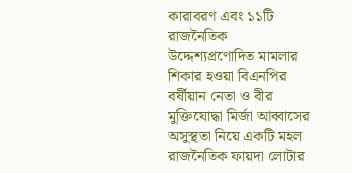কারাবরণ এবং ১১টি রাজনৈতিক উদ্দেশ্যপ্রণোদিত মামলার শিকার হওয়া বিএনপির বর্ষীয়ান নেতা ও বীর মুক্তিযোদ্ধা মির্জা আব্বাসের অসুস্থতা নিয়ে একটি মহল রাজনৈতিক ফায়দা লোটার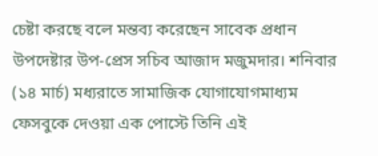চেষ্টা করছে বলে মন্তব্য করেছেন সাবেক প্রধান উপদেষ্টার উপ-প্রেস সচিব আজাদ মজুমদার। শনিবার (১৪ মার্চ) মধ্যরাতে সামাজিক যোগাযোগমাধ্যম ফেসবুকে দেওয়া এক পোস্টে তিনি এই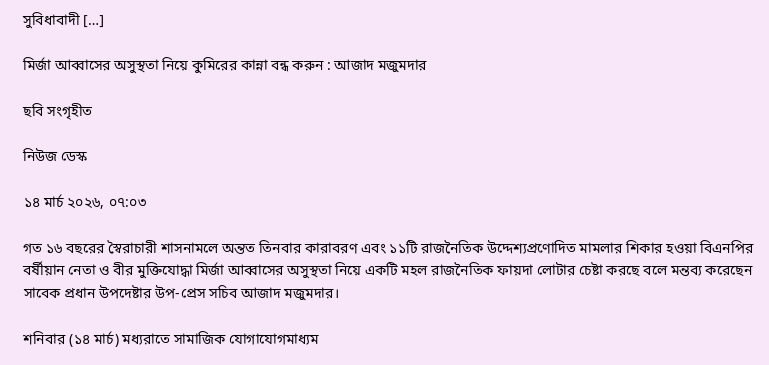সুবিধাবাদী […]

মির্জা আব্বাসের অসুস্থতা নিয়ে কুমিরের কান্না বন্ধ করুন : আজাদ মজুমদার

ছবি সংগৃহীত

নিউজ ডেস্ক

১৪ মার্চ ২০২৬, ০৭:০৩

গত ১৬ বছরের স্বৈরাচারী শাসনামলে অন্তত তিনবার কারাবরণ এবং ১১টি রাজনৈতিক উদ্দেশ্যপ্রণোদিত মামলার শিকার হওয়া বিএনপির বর্ষীয়ান নেতা ও বীর মুক্তিযোদ্ধা মির্জা আব্বাসের অসুস্থতা নিয়ে একটি মহল রাজনৈতিক ফায়দা লোটার চেষ্টা করছে বলে মন্তব্য করেছেন সাবেক প্রধান উপদেষ্টার উপ-প্রেস সচিব আজাদ মজুমদার।

শনিবার (১৪ মার্চ) মধ্যরাতে সামাজিক যোগাযোগমাধ্যম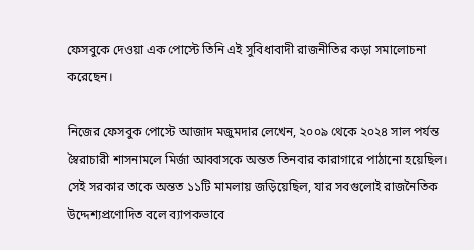ফেসবুকে দেওয়া এক পোস্টে তিনি এই সুবিধাবাদী রাজনীতির কড়া সমালোচনা করেছেন।

নিজের ফেসবুক পোস্টে আজাদ মজুমদার লেখেন, ২০০৯ থেকে ২০২৪ সাল পর্যন্ত স্বৈরাচারী শাসনামলে মির্জা আব্বাসকে অন্তত তিনবার কারাগারে পাঠানো হয়েছিল। সেই সরকার তাকে অন্তত ১১টি মামলায় জড়িয়েছিল, যার সবগুলোই রাজনৈতিক উদ্দেশ্যপ্রণোদিত বলে ব্যাপকভাবে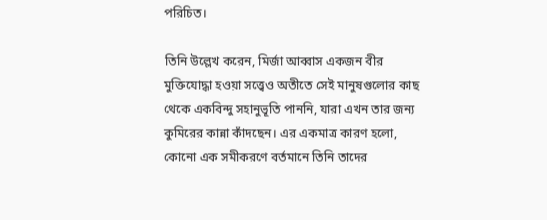পরিচিত।

তিনি উল্লেখ করেন, মির্জা আব্বাস একজন বীর মুক্তিযোদ্ধা হওয়া সত্ত্বেও অতীতে সেই মানুষগুলোর কাছ থেকে একবিন্দু সহানুভূতি পাননি, যারা এখন তার জন্য কুমিরের কান্না কাঁদছেন। এর একমাত্র কারণ হলো, কোনো এক সমীকরণে বর্তমানে তিনি তাদের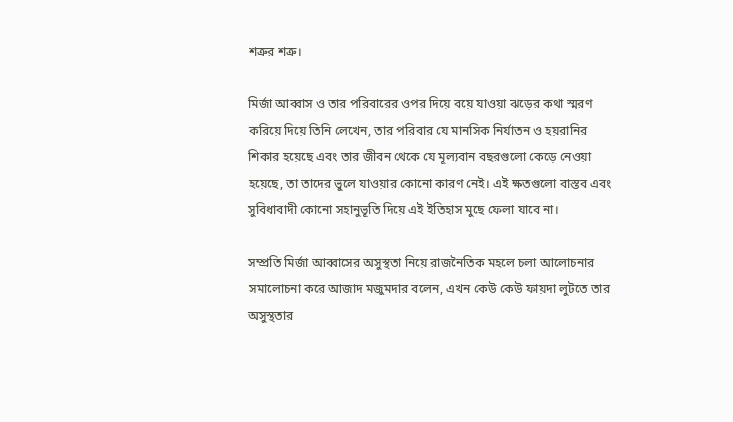শত্রুর শত্রু।

মির্জা আব্বাস ও তার পরিবারের ওপর দিয়ে বয়ে যাওয়া ঝড়ের কথা স্মরণ করিয়ে দিয়ে তিনি লেখেন, তার পরিবার যে মানসিক নির্যাতন ও হয়রানির শিকার হয়েছে এবং তার জীবন থেকে যে মূল্যবান বছরগুলো কেড়ে নেওয়া হয়েছে, তা তাদের ভুলে যাওয়ার কোনো কারণ নেই। এই ক্ষতগুলো বাস্তব এবং সুবিধাবাদী কোনো সহানুভূতি দিয়ে এই ইতিহাস মুছে ফেলা যাবে না।

সম্প্রতি মির্জা আব্বাসের অসুস্থতা নিয়ে রাজনৈতিক মহলে চলা আলোচনার সমালোচনা করে আজাদ মজুমদার বলেন, এখন কেউ কেউ ফায়দা লুটতে তার অসুস্থতার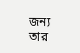জন্য তার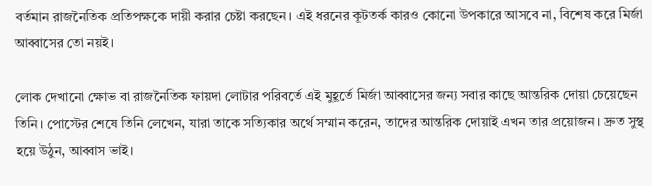বর্তমান রাজনৈতিক প্রতিপক্ষকে দায়ী করার চেষ্টা করছেন। এই ধরনের কূটতর্ক কারও কোনো উপকারে আসবে না, বিশেষ করে মির্জা আব্বাসের তো নয়ই।

লোক দেখানো ক্ষোভ বা রাজনৈতিক ফায়দা লোটার পরিবর্তে এই মুহূর্তে মির্জা আব্বাসের জন্য সবার কাছে আন্তরিক দোয়া চেয়েছেন তিনি। পোস্টের শেষে তিনি লেখেন, যারা তাকে সত্যিকার অর্থে সম্মান করেন, তাদের আন্তরিক দোয়াই এখন তার প্রয়োজন। দ্রুত সুস্থ হয়ে উঠুন, আব্বাস ভাই।